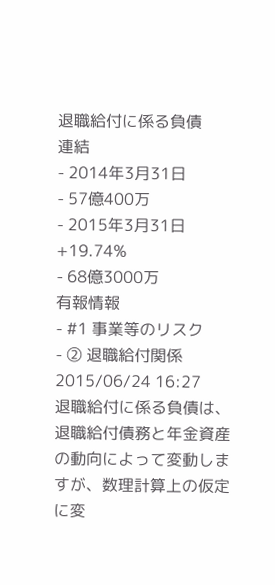退職給付に係る負債
連結
- 2014年3月31日
- 57億400万
- 2015年3月31日 +19.74%
- 68億3000万
有報情報
- #1 事業等のリスク
- ② 退職給付関係2015/06/24 16:27
退職給付に係る負債は、退職給付債務と年金資産の動向によって変動しますが、数理計算上の仮定に変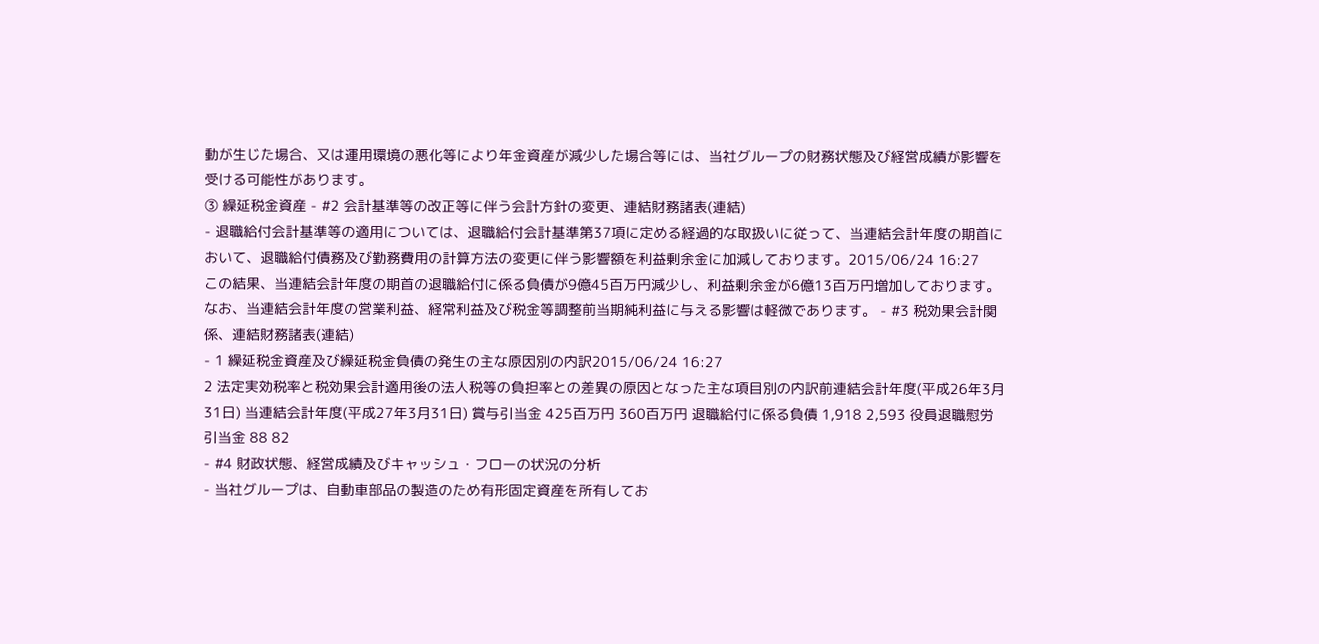動が生じた場合、又は運用環境の悪化等により年金資産が減少した場合等には、当社グループの財務状態及び経営成績が影響を受ける可能性があります。
③ 繰延税金資産 - #2 会計基準等の改正等に伴う会計方針の変更、連結財務諸表(連結)
- 退職給付会計基準等の適用については、退職給付会計基準第37項に定める経過的な取扱いに従って、当連結会計年度の期首において、退職給付債務及び勤務費用の計算方法の変更に伴う影響額を利益剰余金に加減しております。2015/06/24 16:27
この結果、当連結会計年度の期首の退職給付に係る負債が9億45百万円減少し、利益剰余金が6億13百万円増加しております。なお、当連結会計年度の営業利益、経常利益及び税金等調整前当期純利益に与える影響は軽微であります。 - #3 税効果会計関係、連結財務諸表(連結)
- 1 繰延税金資産及び繰延税金負債の発生の主な原因別の内訳2015/06/24 16:27
2 法定実効税率と税効果会計適用後の法人税等の負担率との差異の原因となった主な項目別の内訳前連結会計年度(平成26年3月31日) 当連結会計年度(平成27年3月31日) 賞与引当金 425百万円 360百万円 退職給付に係る負債 1,918 2,593 役員退職慰労引当金 88 82
- #4 財政状態、経営成績及びキャッシュ・フローの状況の分析
- 当社グループは、自動車部品の製造のため有形固定資産を所有してお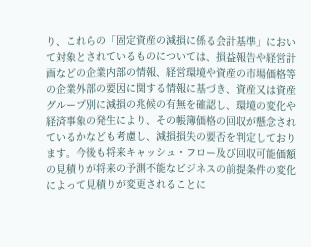り、これらの「固定資産の減損に係る会計基準」において対象とされているものについては、損益報告や経営計画などの企業内部の情報、経営環境や資産の市場価格等の企業外部の要因に関する情報に基づき、資産又は資産グループ別に減損の兆候の有無を確認し、環境の変化や経済事象の発生により、その帳簿価格の回収が懸念されているかなども考慮し、減損損失の要否を判定しております。今後も将来キャッシュ・フロー及び回収可能価額の見積りが将来の予測不能なビジネスの前提条件の変化によって見積りが変更されることに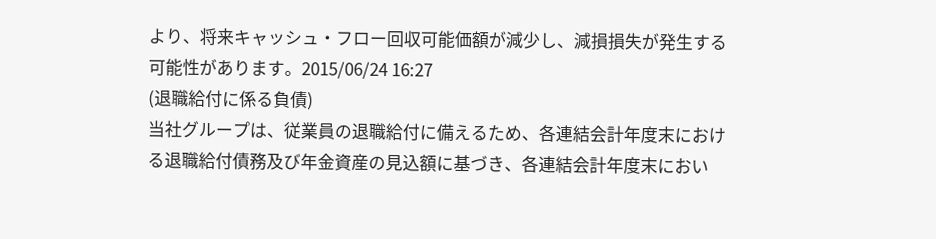より、将来キャッシュ・フロー回収可能価額が減少し、減損損失が発生する可能性があります。2015/06/24 16:27
(退職給付に係る負債)
当社グループは、従業員の退職給付に備えるため、各連結会計年度末における退職給付債務及び年金資産の見込額に基づき、各連結会計年度末におい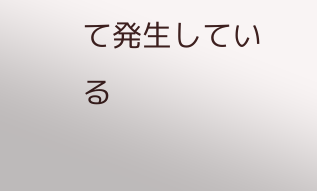て発生している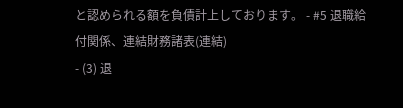と認められる額を負債計上しております。 - #5 退職給付関係、連結財務諸表(連結)
- (3) 退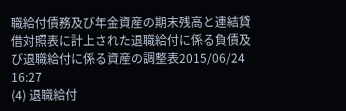職給付債務及び年金資産の期末残高と連結貸借対照表に計上された退職給付に係る負債及び退職給付に係る資産の調整表2015/06/24 16:27
(4) 退職給付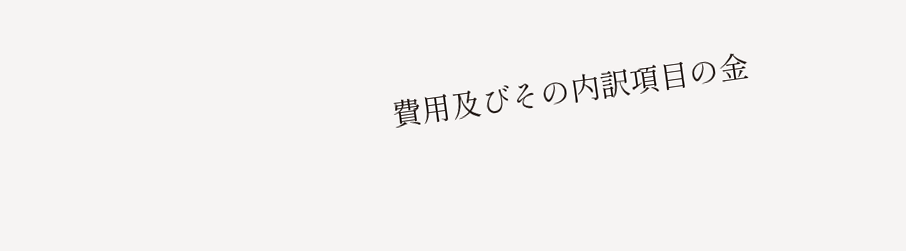費用及びその内訳項目の金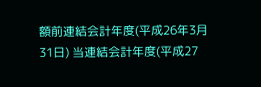額前連結会計年度(平成26年3月31日) 当連結会計年度(平成27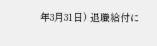年3月31日) 退職給付に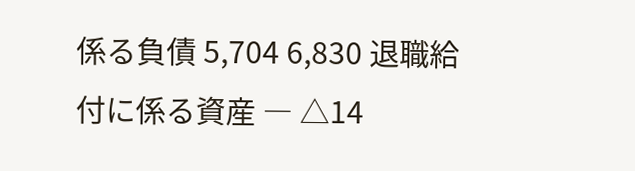係る負債 5,704 6,830 退職給付に係る資産 ― △14